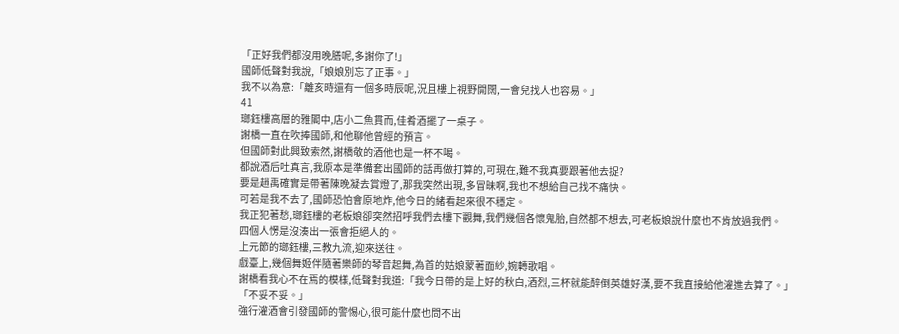「正好我們都沒用晚膳呢,多謝你了!」
國師低聲對我說,「娘娘別忘了正事。」
我不以為意:「離亥時還有一個多時辰呢,況且樓上視野開闊,一會兒找人也容易。」
41
瑯鈺樓高層的雅閣中,店小二魚貫而,佳肴酒擺了一桌子。
謝橋一直在吹捧國師,和他聊他曾經的預言。
但國師對此興致索然,謝橋敬的酒他也是一杯不喝。
都說酒后吐真言,我原本是準備套出國師的話再做打算的,可現在,難不我真要跟著他去捉?
要是趙禹確實是帶著陳晚凝去賞燈了,那我突然出現,多冒昧啊,我也不想給自己找不痛快。
可若是我不去了,國師恐怕會原地炸,他今日的緒看起來很不穩定。
我正犯著愁,瑯鈺樓的老板娘卻突然招呼我們去樓下觀舞,我們幾個各懷鬼胎,自然都不想去,可老板娘說什麼也不肯放過我們。
四個人愣是沒湊出一張會拒絕人的。
上元節的瑯鈺樓,三教九流,迎來送往。
戲臺上,幾個舞姬伴隨著樂師的琴音起舞,為首的姑娘蒙著面紗,婉轉歌唱。
謝橋看我心不在焉的模樣,低聲對我道:「我今日帶的是上好的秋白,酒烈,三杯就能醉倒英雄好漢,要不我直接給他灌進去算了。」
「不妥不妥。」
強行灌酒會引發國師的警惕心,很可能什麼也問不出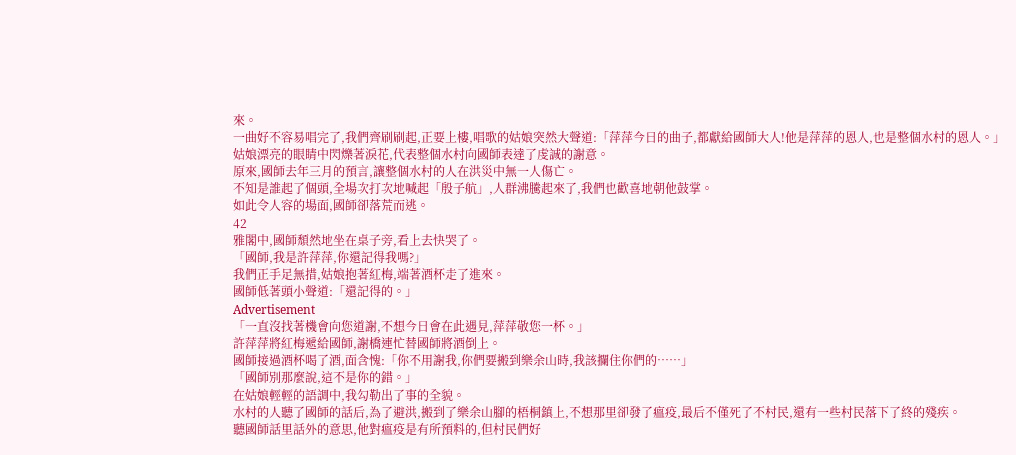來。
一曲好不容易唱完了,我們齊刷刷起,正要上樓,唱歌的姑娘突然大聲道:「萍萍今日的曲子,都獻給國師大人!他是萍萍的恩人,也是整個水村的恩人。」
姑娘漂亮的眼睛中閃爍著淚花,代表整個水村向國師表達了虔誠的謝意。
原來,國師去年三月的預言,讓整個水村的人在洪災中無一人傷亡。
不知是誰起了個頭,全場次打次地喊起「殷子航」,人群沸騰起來了,我們也歡喜地朝他鼓掌。
如此令人容的場面,國師卻落荒而逃。
42
雅閣中,國師頹然地坐在桌子旁,看上去快哭了。
「國師,我是許萍萍,你還記得我嗎?」
我們正手足無措,姑娘抱著紅梅,端著酒杯走了進來。
國師低著頭小聲道:「還記得的。」
Advertisement
「一直沒找著機會向您道謝,不想今日會在此遇見,萍萍敬您一杯。」
許萍萍將紅梅遞給國師,謝橋連忙替國師將酒倒上。
國師接過酒杯喝了酒,面含愧:「你不用謝我,你們要搬到樂余山時,我該攔住你們的……」
「國師別那麼說,這不是你的錯。」
在姑娘輕輕的語調中,我勾勒出了事的全貌。
水村的人聽了國師的話后,為了避洪,搬到了樂余山腳的梧桐鎮上,不想那里卻發了瘟疫,最后不僅死了不村民,還有一些村民落下了終的殘疾。
聽國師話里話外的意思,他對瘟疫是有所預料的,但村民們好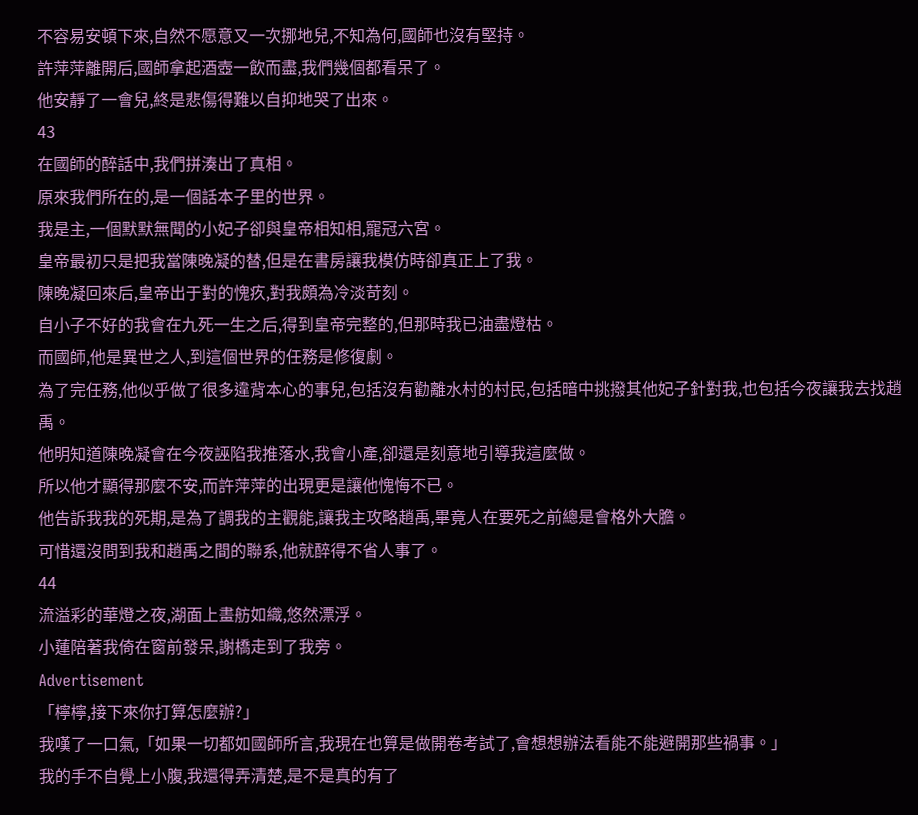不容易安頓下來,自然不愿意又一次挪地兒,不知為何,國師也沒有堅持。
許萍萍離開后,國師拿起酒壺一飲而盡,我們幾個都看呆了。
他安靜了一會兒,終是悲傷得難以自抑地哭了出來。
43
在國師的醉話中,我們拼湊出了真相。
原來我們所在的,是一個話本子里的世界。
我是主,一個默默無聞的小妃子卻與皇帝相知相,寵冠六宮。
皇帝最初只是把我當陳晚凝的替,但是在書房讓我模仿時卻真正上了我。
陳晚凝回來后,皇帝出于對的愧疚,對我頗為冷淡苛刻。
自小子不好的我會在九死一生之后,得到皇帝完整的,但那時我已油盡燈枯。
而國師,他是異世之人,到這個世界的任務是修復劇。
為了完任務,他似乎做了很多違背本心的事兒,包括沒有勸離水村的村民,包括暗中挑撥其他妃子針對我,也包括今夜讓我去找趙禹。
他明知道陳晚凝會在今夜誣陷我推落水,我會小產,卻還是刻意地引導我這麼做。
所以他才顯得那麼不安,而許萍萍的出現更是讓他愧悔不已。
他告訴我我的死期,是為了調我的主觀能,讓我主攻略趙禹,畢竟人在要死之前總是會格外大膽。
可惜還沒問到我和趙禹之間的聯系,他就醉得不省人事了。
44
流溢彩的華燈之夜,湖面上畫舫如織,悠然漂浮。
小蓮陪著我倚在窗前發呆,謝橋走到了我旁。
Advertisement
「檸檸,接下來你打算怎麼辦?」
我嘆了一口氣,「如果一切都如國師所言,我現在也算是做開卷考試了,會想想辦法看能不能避開那些禍事。」
我的手不自覺上小腹,我還得弄清楚,是不是真的有了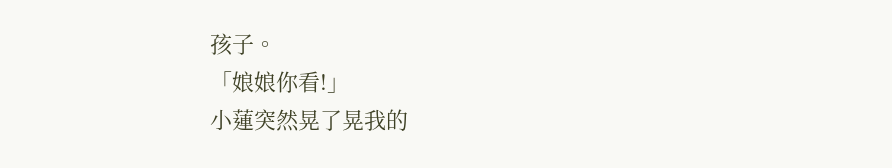孩子。
「娘娘你看!」
小蓮突然晃了晃我的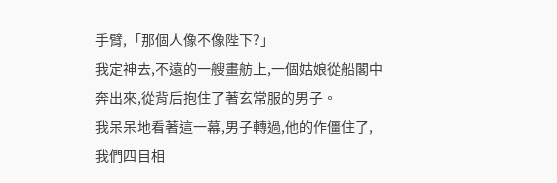手臂,「那個人像不像陛下?」
我定神去,不遠的一艘畫舫上,一個姑娘從船閣中奔出來,從背后抱住了著玄常服的男子。
我呆呆地看著這一幕,男子轉過,他的作僵住了,我們四目相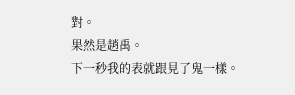對。
果然是趙禹。
下一秒我的表就跟見了鬼一樣。